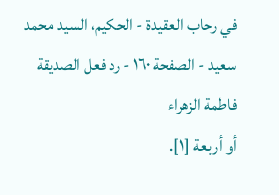في رحاب العقيدة - الحكيم، السيد محمد سعيد - الصفحة ١٦٠ - رد فعل الصديقة فاطمة الزهراء
أو أربعة [١].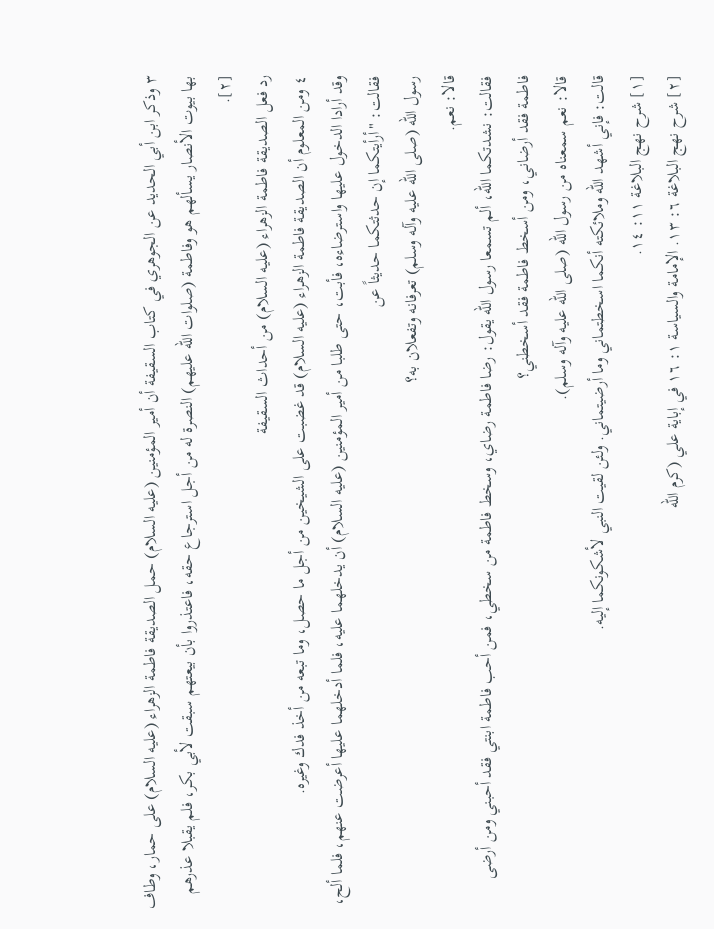٣ وذكر ابن أبي الحديد عن الجوهري في كتاب السقيفة أن أمير المؤمنين (عليه السلام) حمل الصديقة فاطمة الزهراء (عليه السلام) على حمار، وطاف بها بيوت الأنصار يسألهم هو وفاطمة (صلوات الله عليهم) النصرة له من أجل استرجاع حقه، فاعتذروا بأن بيعتهم سبقت لأبي بكر، فلم يقبلا عذرهم [٢].
رد فعل الصديقة فاطمة الزهراء (عليه السلام) من أحداث السقيفة
٤ ومن المعلوم أن الصديقة فاطمة الزهراء (عليه السلام) قد غضبت على الشيخين من أجل ما حصل، وما تبعه من أخذ فدك وغيره.
وقد أرادا الدخول عليها واسترضاءه، فأبت، حتى طلبا من أمير المؤمنين (عليه السلام) أن يدخلهما عليه، فلما أدخلهما عليها أعرضت عنهم، فلما ألح، فقالت: "أرأيتكما إن حدثتكما حديثاً عن
رسول الله (صلى الله عليه وآله وسلم) تعرفانه وتفعلان به؟
قالا: نعم.
فقالت: نشدتكما الله، ألم تسمعا رسول الله يقول: رضا فاطمة رضاي، وسخط فاطمة من سخطي، فمن أحب فاطمة ابنتي فقد أحبني ومن أرضى فاطمة فقد أرضاني، ومن أسخط فاطمة فقد أسخطني؟
قالا: نعم سمعناه من رسول الله (صلى الله عليه وآله وسلم).
قالت: فإني أشهد الله وملائكته أنكما اسخطتماني وما أرضيتماني. ولئن لقيت النبي لأشكونكما إليه.
[١] شرح نهج البلاغة ١١: ١٤.
[٢] شرح نهج البلاغة ٦: ١٣. الإمامة والسياسة ١: ١٦ في إباية علي (كرم الله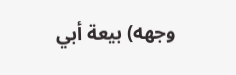وجهه) بيعة أبي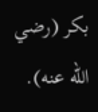بكر (رضي الله عنه).